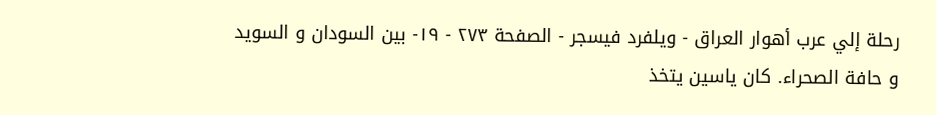رحلة إلي عرب أهوار العراق - ويلفرد فيسجر - الصفحة ٢٧٣ - ١٩- بين السودان و السويد
و حافة الصحراء. كان ياسين يتخذ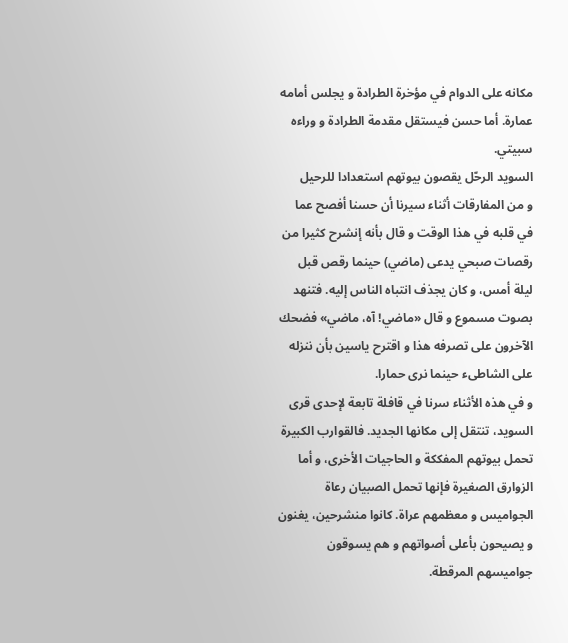مكانه على الدوام في مؤخرة الطرادة و يجلس أمامه عمارة. أما حسن فيستقل مقدمة الطرادة و وراءه سبيتي.
السويد الرحّل يقصون بيوتهم استعدادا للرحيل
و من المفارقات أثناء سيرنا أن حسنا أفصح عما في قلبه في هذا الوقت و قال بأنه إنشرح كثيرا من رقصات صبحي يدعى (ماضي) حينما رقص قبل ليلة أمس، و كان يجذف انتباه الناس إليه. فتنهد بصوت مسموع و قال «ماضي! آه، ماضي» فضحك الآخرون على تصرفه هذا و اقترح ياسين بأن ننزله على الشاطىء حينما نرى حمارا.
و في هذه الأثناء سرنا في قافلة تابعة لإحدى قرى السويد، تنتقل إلى مكانها الجديد. فالقوارب الكبيرة تحمل بيوتهم المفككة و الحاجيات الأخرى، و أما الزوارق الصغيرة فإنها تحمل الصبيان رعاة الجواميس و معظمهم عراة. كانوا منشرحين، يغنون و يصيحون بأعلى أصواتهم و هم يسوقون جواميسهم المرقطة.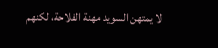لا يمتهن السويد مهنة الفلاحة، لكنهم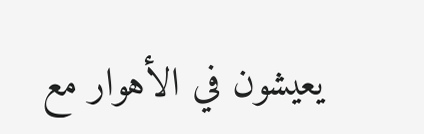يعيشون في الأهوار مع